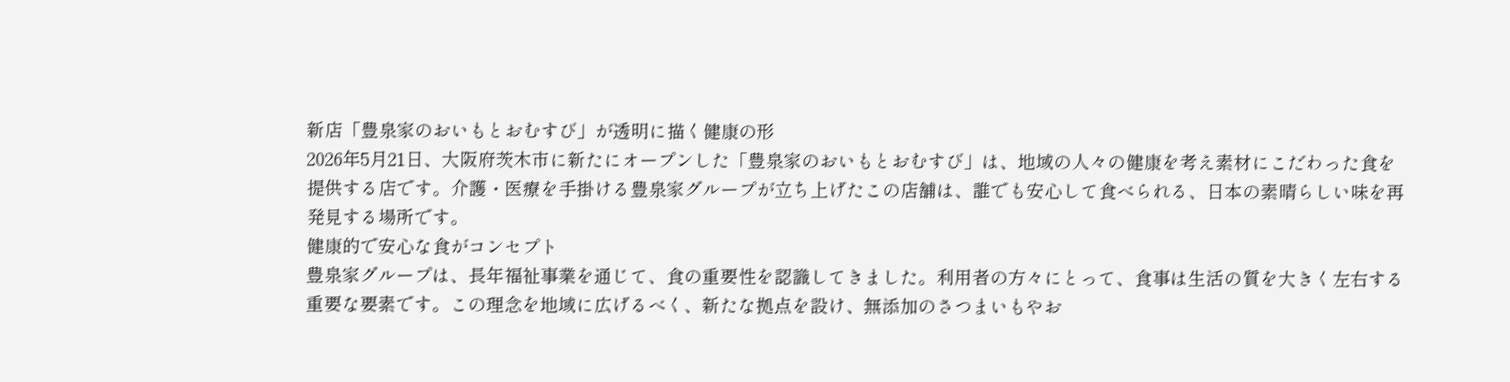新店「豊泉家のおいもとおむすび」が透明に描く健康の形
2026年5月21日、大阪府茨木市に新たにオープンした「豊泉家のおいもとおむすび」は、地域の人々の健康を考え素材にこだわった食を提供する店です。介護・医療を手掛ける豊泉家グループが立ち上げたこの店舗は、誰でも安心して食べられる、日本の素晴らしい味を再発見する場所です。
健康的で安心な食がコンセプト
豊泉家グループは、長年福祉事業を通じて、食の重要性を認識してきました。利用者の方々にとって、食事は生活の質を大きく左右する重要な要素です。この理念を地域に広げるべく、新たな拠点を設け、無添加のさつまいもやお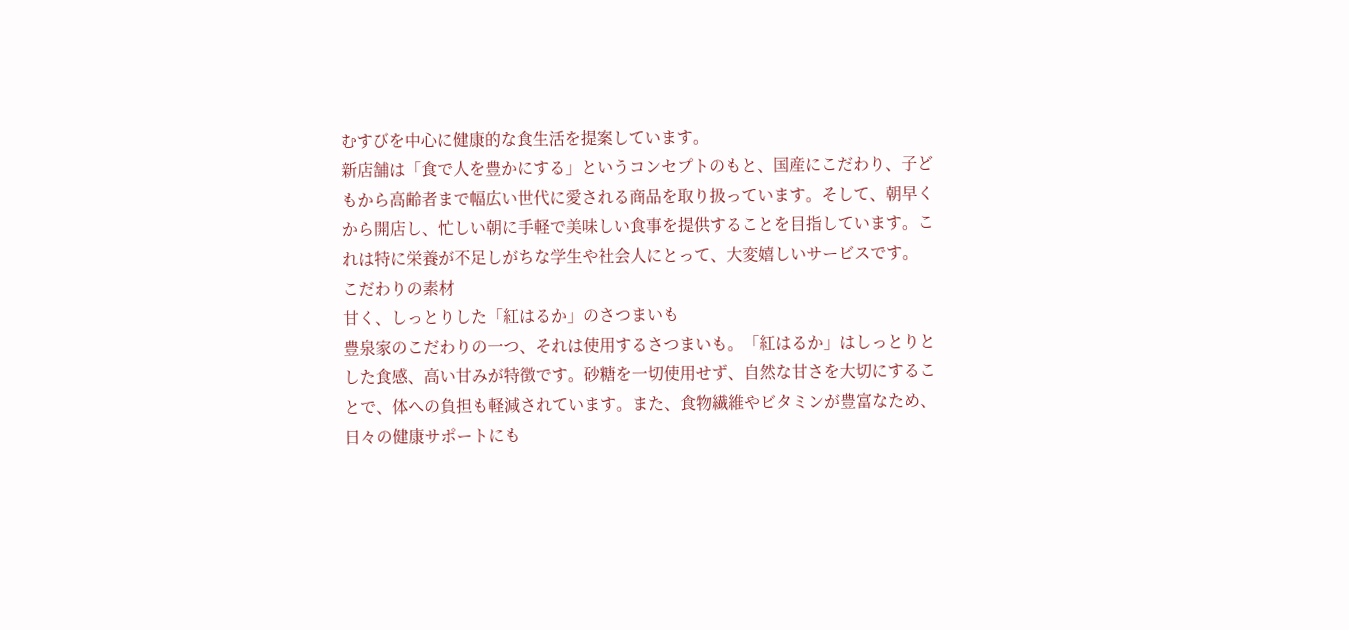むすびを中心に健康的な食生活を提案しています。
新店舗は「食で人を豊かにする」というコンセプトのもと、国産にこだわり、子どもから高齢者まで幅広い世代に愛される商品を取り扱っています。そして、朝早くから開店し、忙しい朝に手軽で美味しい食事を提供することを目指しています。これは特に栄養が不足しがちな学生や社会人にとって、大変嬉しいサービスです。
こだわりの素材
甘く、しっとりした「紅はるか」のさつまいも
豊泉家のこだわりの一つ、それは使用するさつまいも。「紅はるか」はしっとりとした食感、高い甘みが特徴です。砂糖を一切使用せず、自然な甘さを大切にすることで、体への負担も軽減されています。また、食物繊維やビタミンが豊富なため、日々の健康サポートにも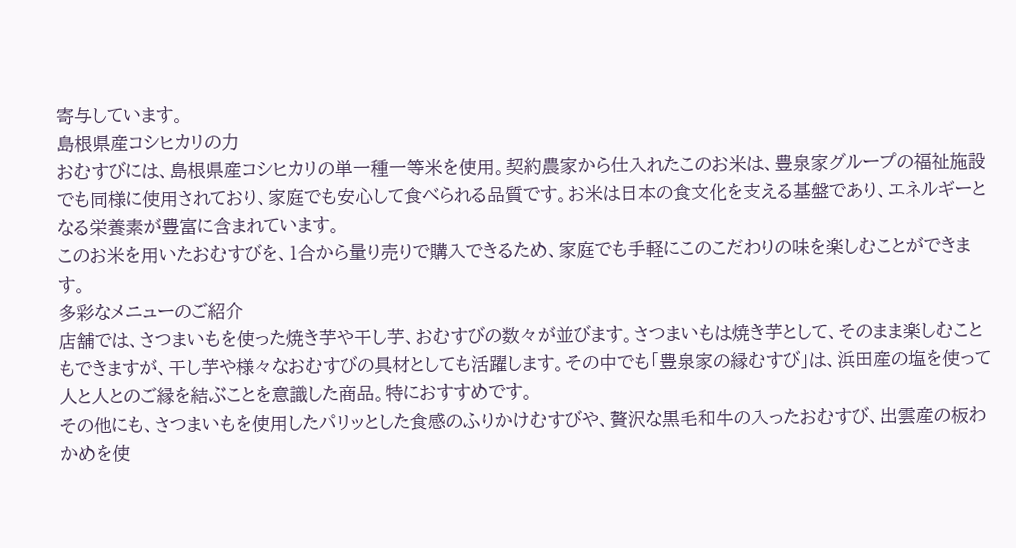寄与しています。
島根県産コシヒカリの力
おむすびには、島根県産コシヒカリの単一種一等米を使用。契約農家から仕入れたこのお米は、豊泉家グループの福祉施設でも同様に使用されており、家庭でも安心して食べられる品質です。お米は日本の食文化を支える基盤であり、エネルギーとなる栄養素が豊富に含まれています。
このお米を用いたおむすびを、1合から量り売りで購入できるため、家庭でも手軽にこのこだわりの味を楽しむことができます。
多彩なメニューのご紹介
店舗では、さつまいもを使った焼き芋や干し芋、おむすびの数々が並びます。さつまいもは焼き芋として、そのまま楽しむこともできますが、干し芋や様々なおむすびの具材としても活躍します。その中でも「豊泉家の縁むすび」は、浜田産の塩を使って人と人とのご縁を結ぶことを意識した商品。特におすすめです。
その他にも、さつまいもを使用したパリッとした食感のふりかけむすびや、贅沢な黒毛和牛の入ったおむすび、出雲産の板わかめを使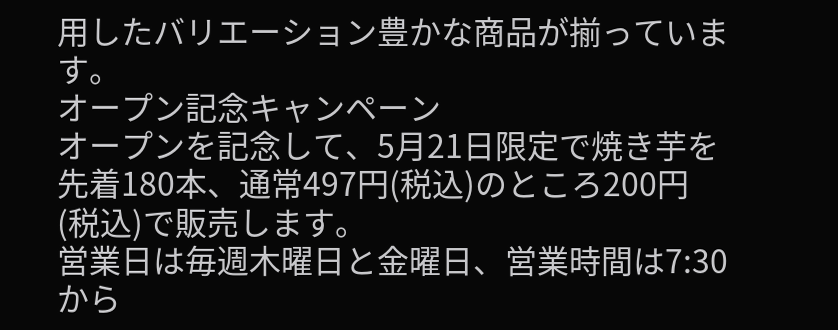用したバリエーション豊かな商品が揃っています。
オープン記念キャンペーン
オープンを記念して、5月21日限定で焼き芋を先着180本、通常497円(税込)のところ200円(税込)で販売します。
営業日は毎週木曜日と金曜日、営業時間は7:30から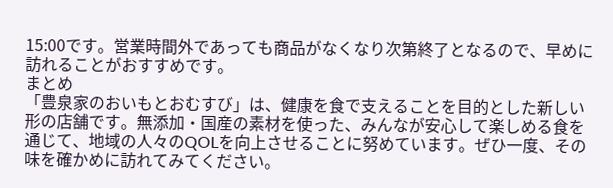15:00です。営業時間外であっても商品がなくなり次第終了となるので、早めに訪れることがおすすめです。
まとめ
「豊泉家のおいもとおむすび」は、健康を食で支えることを目的とした新しい形の店舗です。無添加・国産の素材を使った、みんなが安心して楽しめる食を通じて、地域の人々のQOLを向上させることに努めています。ぜひ一度、その味を確かめに訪れてみてください。